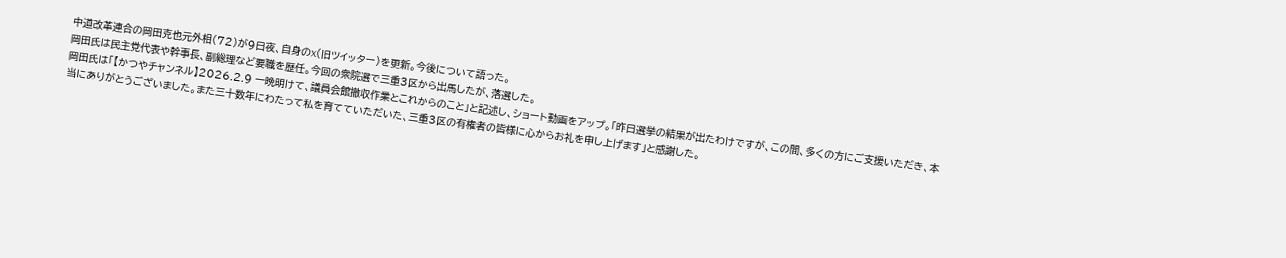中道改革連合の岡田克也元外相(72)が9日夜、自身のX(旧ツイッター)を更新。今後について語った。
岡田氏は民主党代表や幹事長、副総理など要職を歴任。今回の衆院選で三重3区から出馬したが、落選した。
岡田氏は「【かつやチャンネル】2026.2.9 一晩明けて、議員会館撤収作業とこれからのこと」と記述し、ショート動画をアップ。「昨日選挙の結果が出たわけですが、この間、多くの方にご支援いただき、本当にありがとうございました。また三十数年にわたって私を育てていただいた、三重3区の有権者の皆様に心からお礼を申し上げます」と感謝した。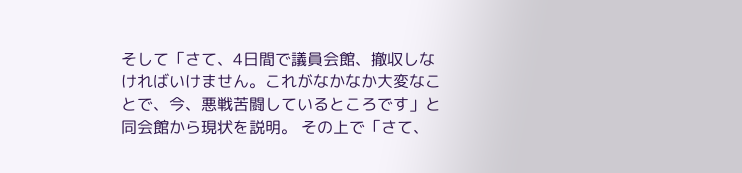そして「さて、4日間で議員会館、撤収しなければいけません。これがなかなか大変なことで、今、悪戦苦闘しているところです」と同会館から現状を説明。 その上で「さて、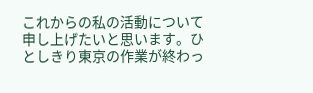これからの私の活動について申し上げたいと思います。ひとしきり東京の作業が終わっ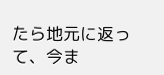たら地元に返って、今ま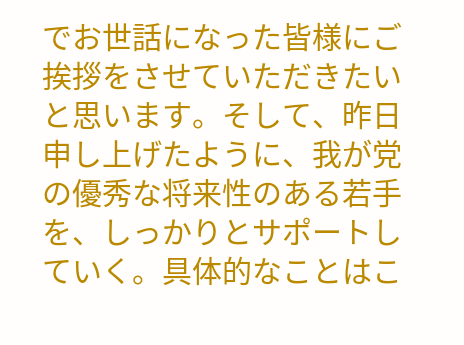でお世話になった皆様にご挨拶をさせていただきたいと思います。そして、昨日申し上げたように、我が党の優秀な将来性のある若手を、しっかりとサポートしていく。具体的なことはこ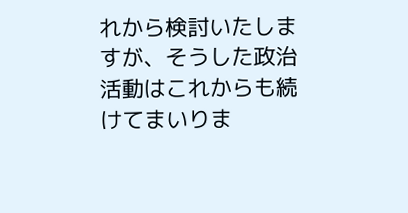れから検討いたしますが、そうした政治活動はこれからも続けてまいりま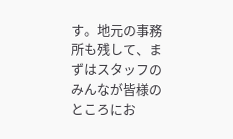す。地元の事務所も残して、まずはスタッフのみんなが皆様のところにお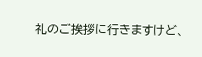礼のご挨拶に行きますけど、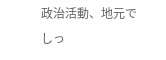政治活動、地元でしっ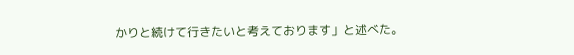かりと続けて行きたいと考えております」と述べた。